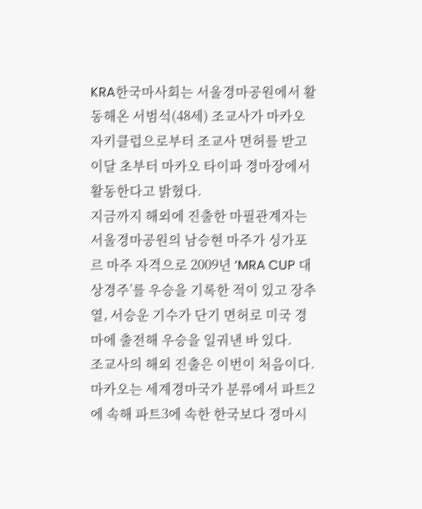KRA한국마사회는 서울경마공원에서 활동해온 서범석(48세) 조교사가 마카오자키클럽으로부터 조교사 면허를 받고 이달 초부터 마카오 타이파 경마장에서 활동한다고 밝혔다.
지금까지 해외에 진출한 마필관계자는 서울경마공원의 남승현 마주가 싱가포르 마주 자격으로 2009년 ‘MRA CUP 대상경주’를 우승을 기록한 적이 있고 장추열, 서승운 기수가 단기 면허로 미국 경마에 출전해 우승을 일궈낸 바 있다.
조교사의 해외 진출은 이번이 처음이다.
마카오는 세계경마국가 분류에서 파트2에 속해 파트3에 속한 한국보다 경마시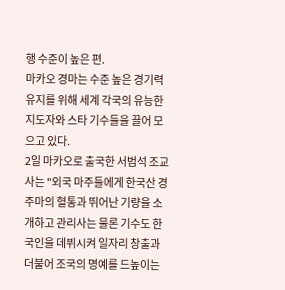행 수준이 높은 편.
마카오 경마는 수준 높은 경기력 유지를 위해 세계 각국의 유능한 지도자와 스타 기수들을 끌어 모으고 있다.
2일 마카오로 출국한 서범석 조교사는 "외국 마주들에게 한국산 경주마의 혈통과 뛰어난 기량을 소개하고 관리사는 물론 기수도 한국인을 데뷔시켜 일자리 창출과 더불어 조국의 명예를 드높이는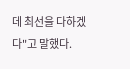데 최선을 다하겠다"고 말했다.